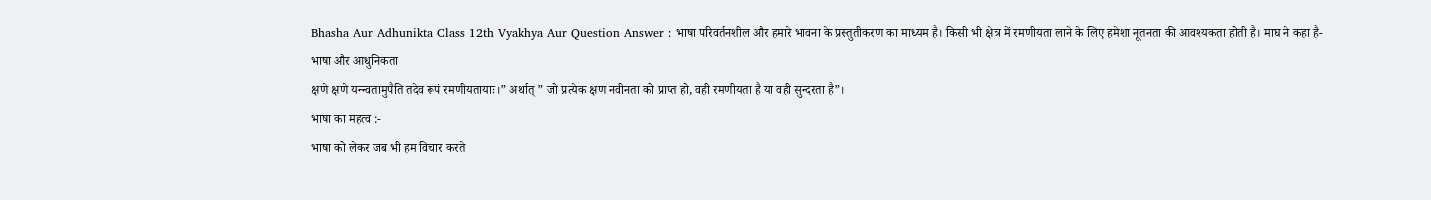Bhasha Aur Adhunikta Class 12th Vyakhya Aur Question Answer : भाषा परिवर्तनशील और हमारे भावना के प्रस्तुतीकरण का माध्यम है। किसी भी क्षेत्र में रमणीयता लाने के लिए हमेशा नूतनता की आवश्यकता होती है। माघ ने कहा है-
भाषा और आधुनिकता
क्षणे क्षणे यन्न्वतामुपैति तदेव रूपं रमणीयतायाः।” अर्थात् ” जो प्रत्येक क्षण नवीनता को प्राप्त हो, वही रमणीयता है या वही सुन्दरता है”।
भाषा का महत्व :-
भाषा को लेकर जब भी हम विचार करते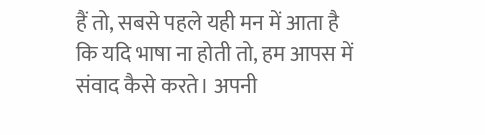हैं तो, सबसे पहले यही मन में आता है कि यदि भाषा ना होती तो, हम आपस में संवाद कैसे करते। अपनी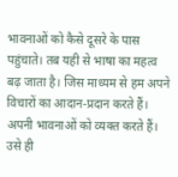भावनाओं को कैसे दूसरे के पास पहुंचाते। तब यही से भाषा का महत्व बढ़ जाता है। जिस माध्यम से हम अपने विचारों का आदान-प्रदान करते हैं। अपनी भावनाओं को व्यक्त करते हैं। उसे ही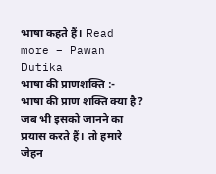भाषा कहते हैं। Read more – Pawan Dutika
भाषा की प्राणशक्ति :-
भाषा की प्राण शक्ति क्या है? जब भी इसको जानने का प्रयास करते हैं। तो हमारे जेहन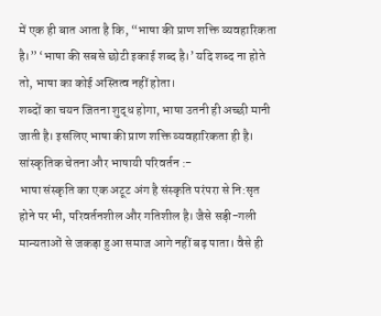में एक ही बात आता है कि, “भाषा की प्राण शक्ति व्यवहारिकता है।” ‘भाषा की सबसे छोटी इकाई शब्द है।’ यदि शब्द ना होते तो, भाषा का कोई अस्तित्व नहीं होता।
शब्दों का चयन जितना शुद्ध होगा, भाषा उतनी ही अच्छी मानी जाती है। इसलिए भाषा की प्राण शक्ति व्यवहारिकता ही है।
सांस्कृतिक चेतना और भाषायी परिवर्तन :-
भाषा संस्कृति का एक अटूट अंग है संस्कृति परंपरा से नि:सृत होने पर भी, परिवर्तनशील और गतिशील है। जैसे सड़ी-गली मान्यताओं से जकड़ा हुआ समाज आगे नहीं बढ़ पाता। वैसे ही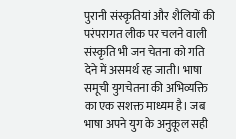पुरानी संस्कृतियां और शैलियों की परंपरागत लीक पर चलने वाली संस्कृति भी जन चेतना को गति देने में असमर्थ रह जाती। भाषा समूची युगचेतना की अभिव्यक्ति का एक सशक्त माध्यम है। जब भाषा अपने युग के अनुकूल सही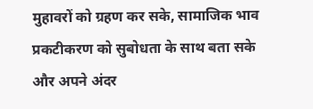मुहावरों को ग्रहण कर सके, सामाजिक भाव प्रकटीकरण को सुबोधता के साथ बता सके और अपने अंदर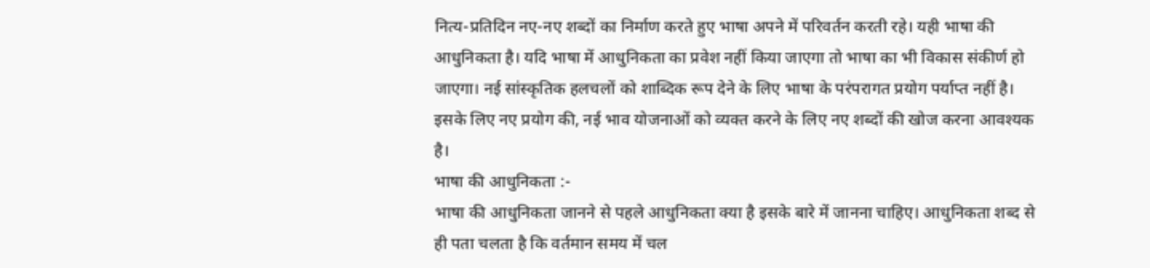नित्य-प्रतिदिन नए-नए शब्दों का निर्माण करते हुए भाषा अपने में परिवर्तन करती रहे। यही भाषा की आधुनिकता है। यदि भाषा में आधुनिकता का प्रवेश नहीं किया जाएगा तो भाषा का भी विकास संकीर्ण हो जाएगा। नई सांस्कृतिक हलचलों को शाब्दिक रूप देने के लिए भाषा के परंपरागत प्रयोग पर्याप्त नहीं है। इसके लिए नए प्रयोग की, नई भाव योजनाओं को व्यक्त करने के लिए नए शब्दों की खोज करना आवश्यक है।
भाषा की आधुनिकता :-
भाषा की आधुनिकता जानने से पहले आधुनिकता क्या है इसके बारे में जानना चाहिए। आधुनिकता शब्द से ही पता चलता है कि वर्तमान समय में चल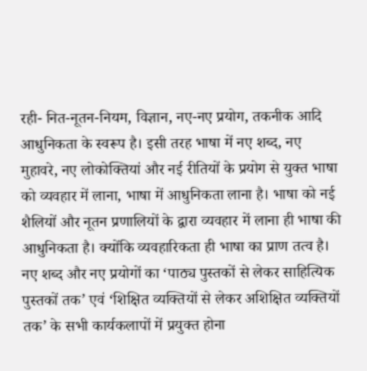रही- नित-नूतन-नियम, विज्ञान, नए-नए प्रयोग, तकनीक आदि आधुनिकता के स्वरूप है। इसी तरह भाषा में नए शब्द, नए मुहावरे, नए लोकोक्तियां और नई रीतियों के प्रयोग से युक्त भाषा को व्यवहार में लाना, भाषा में आधुनिकता लाना है। भाषा को नई शैलियों और नूतन प्रणालियों के द्वारा व्यवहार में लाना ही भाषा की आधुनिकता है। क्योंकि व्यवहारिकता ही भाषा का प्राण तत्व है। नए शब्द और नए प्रयोगों का ‘पाठ्य पुस्तकों से लेकर साहित्यिक पुस्तकों तक’ एवं ‘शिक्षित व्यक्तियों से लेकर अशिक्षित व्यक्तियों तक’ के सभी कार्यकलापों में प्रयुक्त होना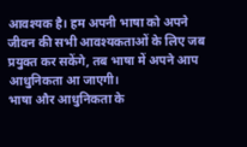आवश्यक है। हम अपनी भाषा को अपने जीवन की सभी आवश्यकताओं के लिए जब प्रयुक्त कर सकेंगे, तब भाषा में अपने आप आधुनिकता आ जाएगी।
भाषा और आधुनिकता के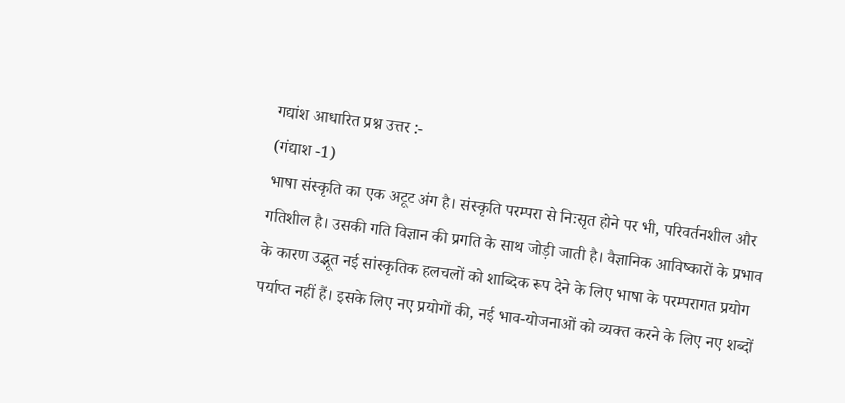गद्यांश आधारित प्रश्न उत्तर :-
(गंद्याश -1)
भाषा संस्कृति का एक अटूट अंग है। संस्कृति परम्परा से निःसृत होने पर भी, परिवर्तनशील और गतिशील है। उसकी गति विज्ञान की प्रगति के साथ जोड़ी जाती है। वैज्ञानिक आविष्कारों के प्रभाव के कारण उद्भूत नई सांस्कृतिक हलचलों को शाब्दिक रूप देने के लिए भाषा के परम्परागत प्रयोग पर्याप्त नहीं हैं। इसके लिए नए प्रयोगों की, नई भाव-योजनाओं को व्यक्त करने के लिए नए शब्दों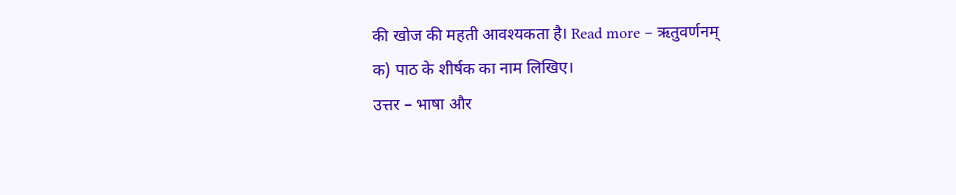की खोज की महती आवश्यकता है। Read more – ऋतुवर्णनम्
क) पाठ के शीर्षक का नाम लिखिए।
उत्तर – भाषा और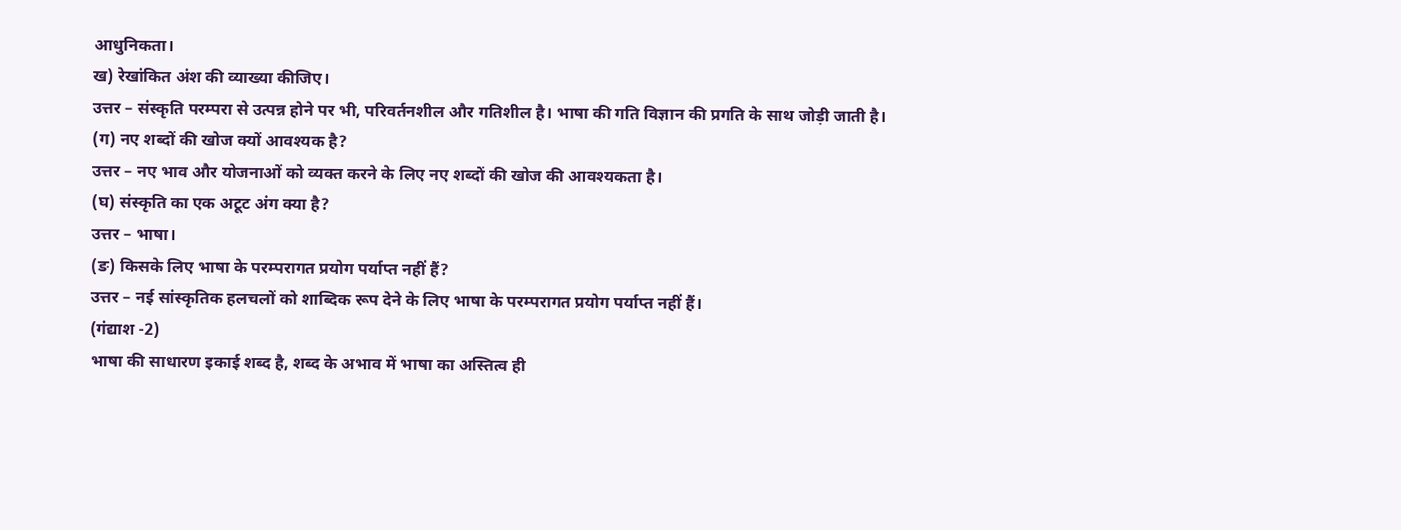आधुनिकता।
ख) रेखांकित अंश की व्याख्या कीजिए।
उत्तर – संस्कृति परम्परा से उत्पन्न होने पर भी, परिवर्तनशील और गतिशील है। भाषा की गति विज्ञान की प्रगति के साथ जोड़ी जाती है।
(ग) नए शब्दों की खोज क्यों आवश्यक है?
उत्तर – नए भाव और योजनाओं को व्यक्त करने के लिए नए शब्दों की खोज की आवश्यकता है।
(घ) संस्कृति का एक अटूट अंग क्या है?
उत्तर – भाषा।
(ङ) किसके लिए भाषा के परम्परागत प्रयोग पर्याप्त नहीं हैं?
उत्तर – नई सांस्कृतिक हलचलों को शाब्दिक रूप देने के लिए भाषा के परम्परागत प्रयोग पर्याप्त नहीं हैं।
(गंद्याश -2)
भाषा की साधारण इकाई शब्द है, शब्द के अभाव में भाषा का अस्तित्व ही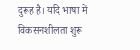दुरूह है। यदि भाषा में विकसनशीलता शुरू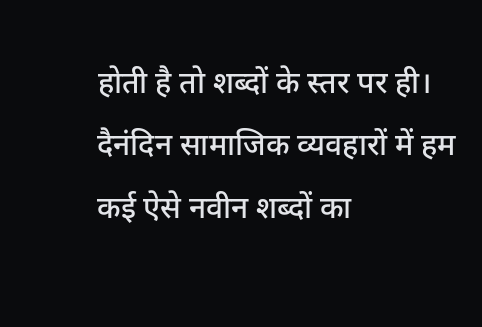होती है तो शब्दों के स्तर पर ही। दैनंदिन सामाजिक व्यवहारों में हम कई ऐसे नवीन शब्दों का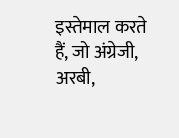इस्तेमाल करते हैं, जो अंग्रेजी, अरबी,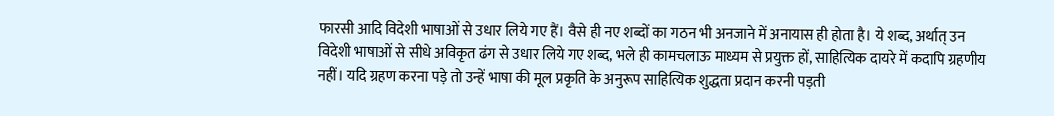फारसी आदि विदेशी भाषाओं से उधार लिये गए हैं। वैसे ही नए शब्दों का गठन भी अनजाने में अनायास ही होता है। ये शब्द, अर्थात् उन विदेशी भाषाओं से सीधे अविकृत ढंग से उधार लिये गए शब्द, भले ही कामचलाऊ माध्यम से प्रयुक्त हों, साहित्यिक दायरे में कदापि ग्रहणीय नहीं। यदि ग्रहण करना पड़े तो उन्हें भाषा की मूल प्रकृति के अनुरूप साहित्यिक शुद्धता प्रदान करनी पड़ती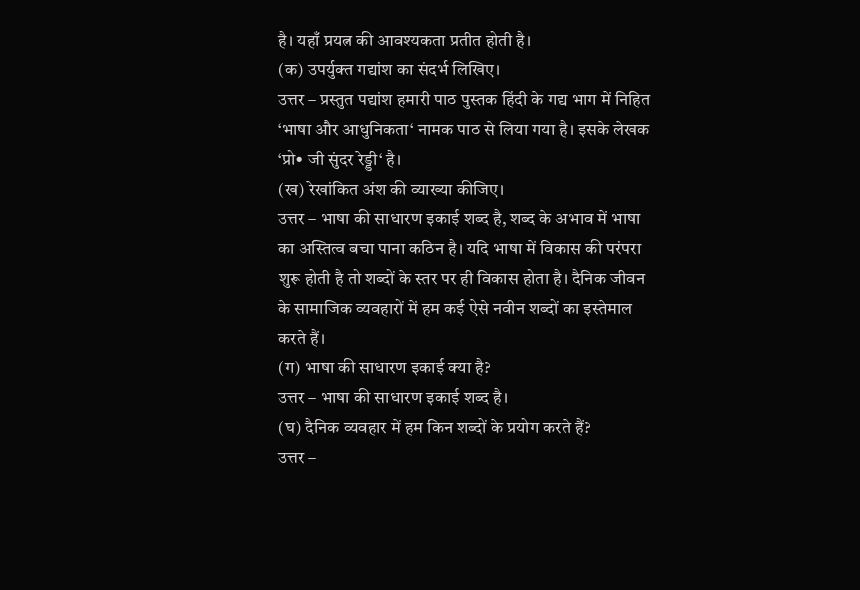है। यहाँ प्रयत्न की आवश्यकता प्रतीत होती है।
(क) उपर्युक्त गद्यांश का संदर्भ लिखिए।
उत्तर – प्रस्तुत पद्यांश हमारी पाठ पुस्तक हिंदी के गद्य भाग में निहित ‘भाषा और आधुनिकता‘ नामक पाठ से लिया गया है। इसके लेखक ‘प्रो• जी सुंदर रेड्डी‘ है।
(ख) रेखांकित अंश की व्याख्या कीजिए।
उत्तर – भाषा की साधारण इकाई शब्द है, शब्द के अभाव में भाषा का अस्तित्व बचा पाना कठिन है। यदि भाषा में विकास की परंपरा शुरू होती है तो शब्दों के स्तर पर ही विकास होता है। दैनिक जीवन के सामाजिक व्यवहारों में हम कई ऐसे नवीन शब्दों का इस्तेमाल करते हैं।
(ग) भाषा की साधारण इकाई क्या है?
उत्तर – भाषा की साधारण इकाई शब्द है।
(घ) दैनिक व्यवहार में हम किन शब्दों के प्रयोग करते हैं?
उत्तर –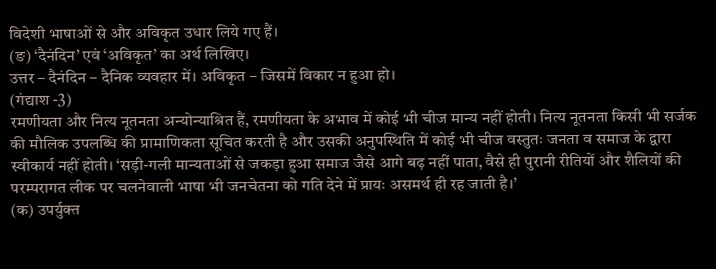विदेशी भाषाओं से और अविकृत उधार लिये गए हैं।
(ङ) ‘दैनंदिन’ एवं ‘अविकृत’ का अर्थ लिखिए।
उत्तर – दैनंदिन – दैनिक व्यवहार में। अविकृत – जिसमें विकार न हुआ हो।
(गंद्याश -3)
रमणीयता और नित्य नूतनता अन्योन्याश्रित हैं, रमणीयता के अभाव में कोई भी चीज मान्य नहीं होती। नित्य नूतनता किसी भी सर्जक की मौलिक उपलब्धि की प्रामाणिकता सूचित करती है और उसकी अनुपस्थिति में कोई भी चीज वस्तुतः जनता व समाज के द्वारा स्वीकार्य नहीं होती। ‘सड़ी-गली मान्यताओं से जकड़ा हुआ समाज जैसे आगे बढ़ नहीं पाता, वैसे ही पुरानी रीतियों और शैलियों की परम्परागत लीक पर चलनेवाली भाषा भी जनचेतना को गति देने में प्रायः असमर्थ ही रह जाती है।’
(क) उपर्युक्त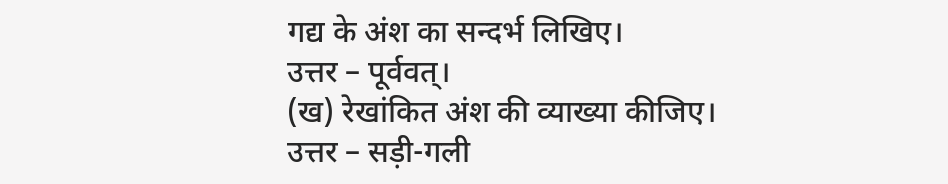गद्य के अंश का सन्दर्भ लिखिए।
उत्तर – पूर्ववत्।
(ख) रेखांकित अंश की व्याख्या कीजिए।
उत्तर – सड़ी-गली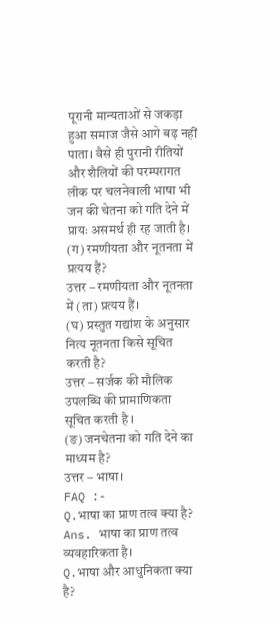पूरानी मान्यताओं से जकड़ा हुआ समाज जैसे आगे बढ़ नहीं पाता। वैसे ही पुरानी रीतियों और शैलियों की परम्परागत लीक पर चलनेवाली भाषा भी जन की चेतना को गति देने में प्रायः असमर्थ ही रह जाती है।
(ग) रमणीयता और नूतनता में प्रत्यय हैं?
उत्तर – रमणीयता और नूतनता में (ता) प्रत्यय हैं।
(घ) प्रस्तुत गद्यांश के अनुसार नित्य नूतनता किसे सूचित करती है?
उत्तर – सर्जक की मौलिक उपलब्धि की प्रामाणिकता सूचित करती है ।
(ङ) जनचेतना को गति देने का माध्यम है?
उत्तर – भाषा।
FAQ :-
Q.भाषा का प्राण तत्व क्या है?
Ans. भाषा का प्राण तत्व व्यवहारिकता है।
Q.भाषा और आधुनिकता क्या है?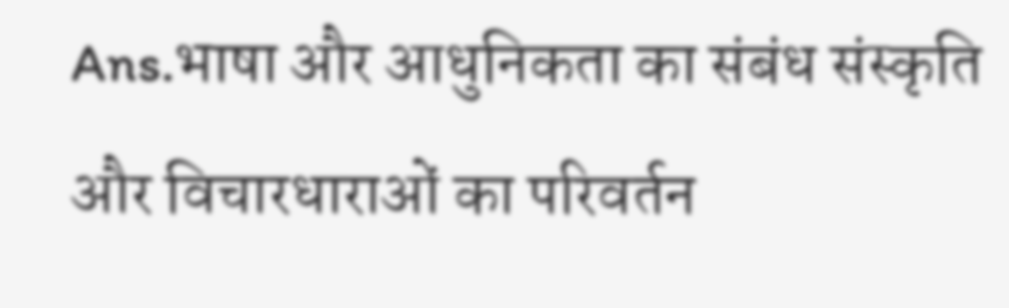Ans.भाषा और आधुनिकता का संबंध संस्कृति और विचारधाराओं का परिवर्तन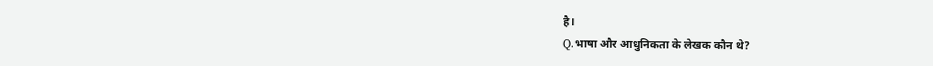है।
Q.भाषा और आधुनिकता के लेखक कौन थे?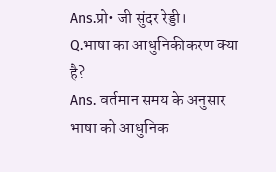Ans.प्रो• जी सुंदर रेड्डी।
Q.भाषा का आधुनिकीकरण क्या है?
Ans. वर्तमान समय के अनुसार भाषा को आधुनिक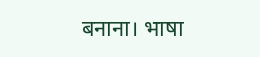बनाना। भाषा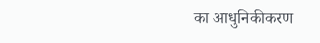का आधुनिकीकरण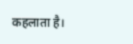कहलाता है।